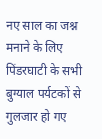नए साल का जश्न मनाने के लिए पिंडरघाटी के सभी बुग्याल पर्यटकों से गुलजार हो गए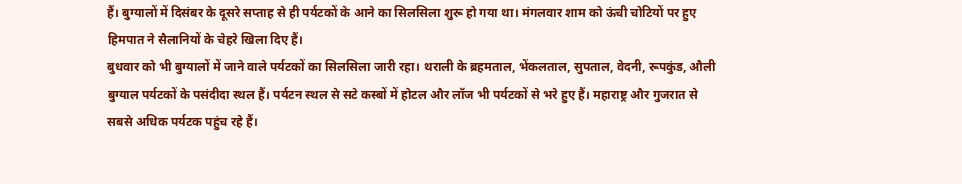हैं। बुग्यालों में दिसंबर के दूसरे सप्ताह से ही पर्यटकों के आने का सिलसिला शुरू हो गया था। मंगलवार शाम को ऊंची चोटियों पर हुए हिमपात ने सैलानियों के चेहरे खिला दिए हैं।
बुधवार को भी बुग्यालों में जाने वाले पर्यटकों का सिलसिला जारी रहा। थराली के ब्रहमताल, भेंकलताल, सुपताल, वेदनी, रूपकुंड, औली बुग्याल पर्यटकों के पसंदीदा स्थल हैं। पर्यटन स्थल से सटे कस्बों में होटल और लॉज भी पर्यटकों से भरे हुए हैं। महाराष्ट्र और गुजरात से सबसे अधिक पर्यटक पहुंच रहे हैं।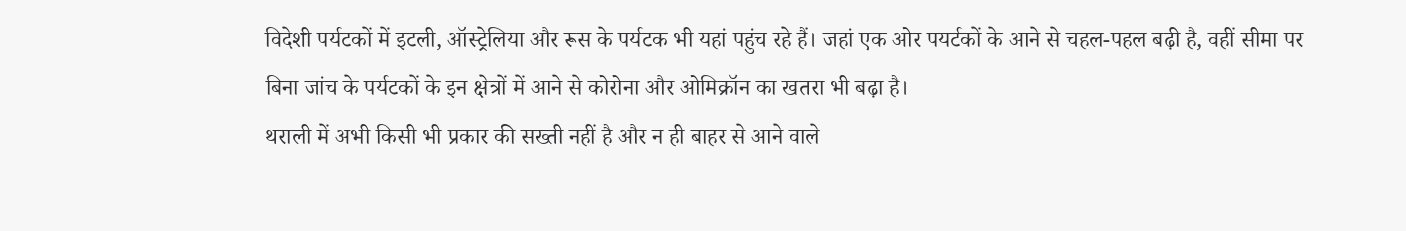विदेशी पर्यटकों में इटली, ऑस्ट्रेलिया और रूस के पर्यटक भी यहां पहुंच रहे हैं। जहां एक ओर पयर्टकों के आने से चहल-पहल बढ़ी है, वहीं सीमा पर बिना जांच के पर्यटकों के इन क्षेत्रों में आने से कोरोना और ओमिक्रॉन का खतरा भी बढ़ा है।
थराली में अभी किसी भी प्रकार की सख्ती नहीं है और न ही बाहर से आने वाले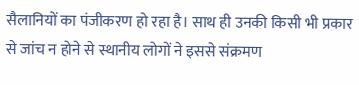सैलानियों का पंजीकरण हो रहा है। साथ ही उनकी किसी भी प्रकार से जांच न होने से स्थानीय लोगों ने इससे संक्रमण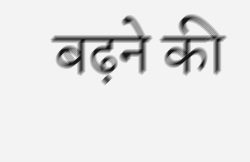बढ़ने की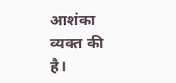आशंका व्यक्त की है।